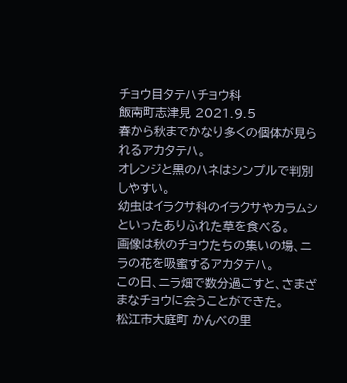チョウ目タテハチョウ科
飯南町志津見 2021.9.5
春から秋までかなり多くの個体が見られるアカタテハ。
オレンジと黒のハネはシンプルで判別しやすい。
幼虫はイラクサ科のイラクサやカラムシといったありふれた草を食べる。
画像は秋のチョウたちの集いの場、ニラの花を吸蜜するアカタテハ。
この日、ニラ畑で数分過ごすと、さまざまなチョウに会うことができた。
松江市大庭町 かんべの里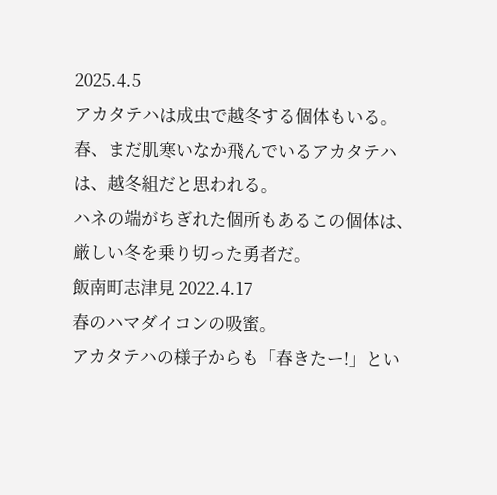2025.4.5
アカタテハは成虫で越冬する個体もいる。
春、まだ肌寒いなか飛んでいるアカタテハは、越冬組だと思われる。
ハネの端がちぎれた個所もあるこの個体は、厳しい冬を乗り切った勇者だ。
飯南町志津見 2022.4.17
春のハマダイコンの吸蜜。
アカタテハの様子からも「春きたー!」とい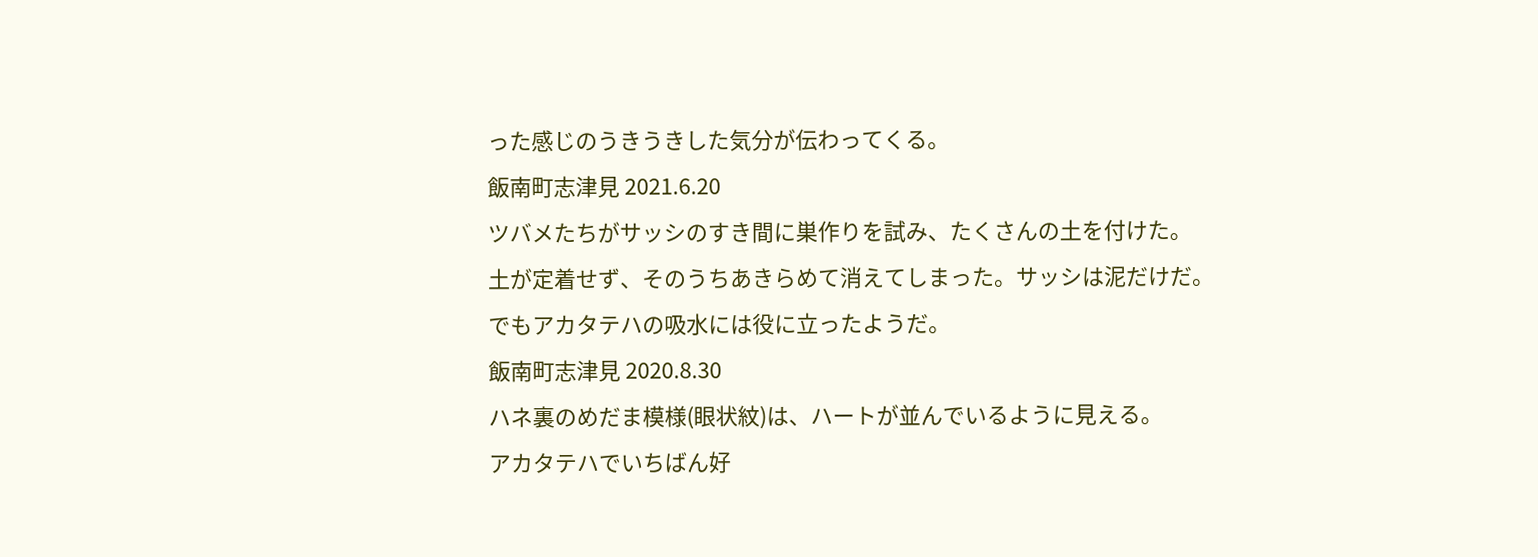った感じのうきうきした気分が伝わってくる。
飯南町志津見 2021.6.20
ツバメたちがサッシのすき間に巣作りを試み、たくさんの土を付けた。
土が定着せず、そのうちあきらめて消えてしまった。サッシは泥だけだ。
でもアカタテハの吸水には役に立ったようだ。
飯南町志津見 2020.8.30
ハネ裏のめだま模様(眼状紋)は、ハートが並んでいるように見える。
アカタテハでいちばん好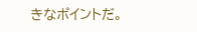きなポイントだ。